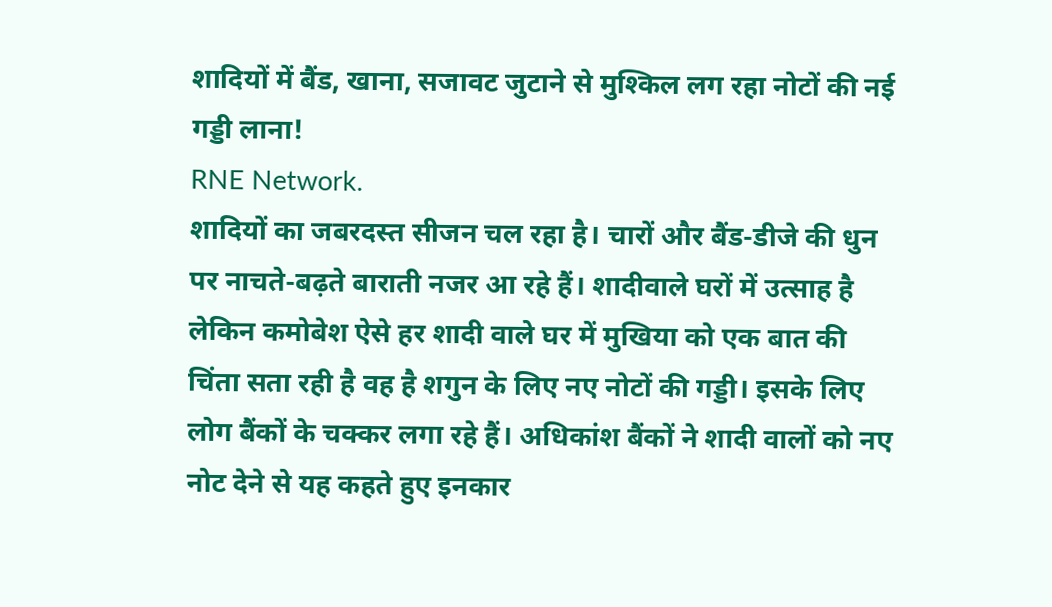शादियों में बैंड, खाना, सजावट जुटाने से मुश्किल लग रहा नोटों की नई गड्डी लाना!
RNE Network.
शादियों का जबरदस्त सीजन चल रहा है। चारों और बैंड-डीजे की धुन पर नाचते-बढ़ते बाराती नजर आ रहे हैं। शादीवाले घरों में उत्साह है लेकिन कमोबेश ऐसे हर शादी वाले घर में मुखिया को एक बात की चिंता सता रही है वह है शगुन के लिए नए नोटों की गड्डी। इसके लिए लोग बैंकों के चक्कर लगा रहे हैं। अधिकांश बैंकों ने शादी वालों को नए नोट देने से यह कहते हुए इनकार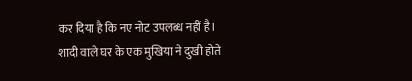कर दिया है कि नए नोट उपलब्ध नहीं है।
शादी वाले घर के एक मुखिया ने दुखी होते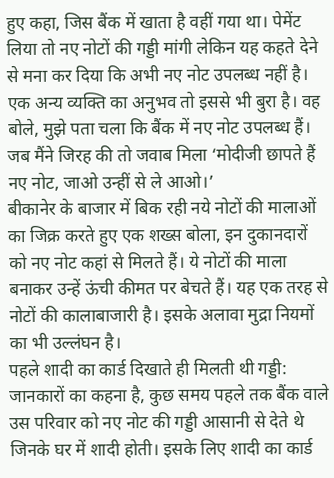हुए कहा, जिस बैंक में खाता है वहीं गया था। पेमेंट लिया तो नए नोटों की गड्डी मांगी लेकिन यह कहते देने से मना कर दिया कि अभी नए नोट उपलब्ध नहीं है। एक अन्य व्यक्ति का अनुभव तो इससे भी बुरा है। वह बोले, मुझे पता चला कि बैंक में नए नोट उपलब्ध हैं। जब मैंने जिरह की तो जवाब मिला ‘मोदीजी छापते हैं नए नोट, जाओ उन्हीं से ले आओ।’
बीकानेर के बाजार में बिक रही नये नोटों की मालाओं का जिक्र करते हुए एक शख्स बोला, इन दुकानदारों को नए नोट कहां से मिलते हैं। ये नोटों की माला बनाकर उन्हें ऊंची कीमत पर बेचते हैं। यह एक तरह से नोटों की कालाबाजारी है। इसके अलावा मुद्रा नियमों का भी उल्लंघन है।
पहले शादी का कार्ड दिखाते ही मिलती थी गड्डी:
जानकारों का कहना है, कुछ समय पहले तक बैंक वाले उस परिवार को नए नोट की गड्डी आसानी से देते थे जिनके घर में शादी होती। इसके लिए शादी का कार्ड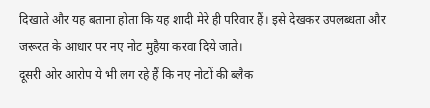दिखाते और यह बताना होता कि यह शादी मेरे ही परिवार हैं। इसे देखकर उपलब्धता और जरूरत के आधार पर नए नोट मुहैया करवा दिये जाते।
दूसरी ओर आरोप ये भी लग रहे हैं कि नए नोटों की ब्लैक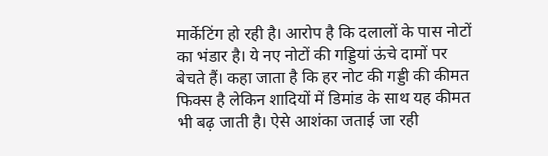मार्केटिंग हो रही है। आरोप है कि दलालों के पास नोटों का भंडार है। ये नए नोटों की गड्डियां ऊंचे दामों पर बेचते हैं। कहा जाता है कि हर नोट की गड्डी की कीमत फिक्स है लेकिन शादियों में डिमांड के साथ यह कीमत भी बढ़ जाती है। ऐसे आशंका जताई जा रही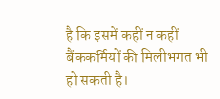है कि इसमें कहीं न कहीं बैंककर्मियों की मिलीभगत भी हो सकती है।